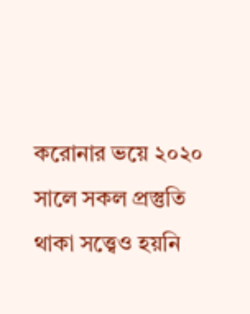করোনার ভয়ে ২০২০ সালে সকল প্রস্তুতি থাকা সত্ত্বেও হয়নি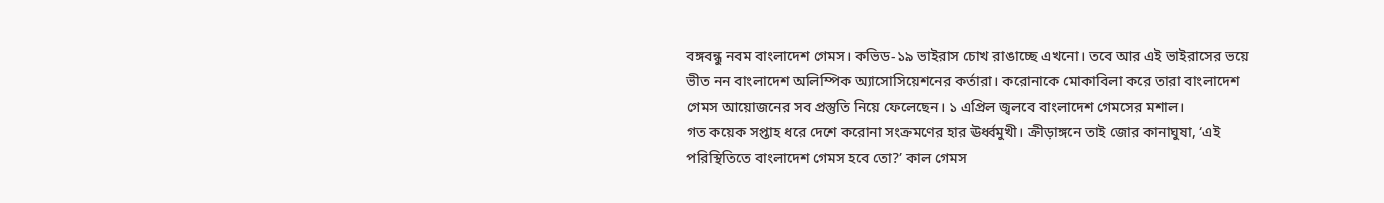বঙ্গবন্ধু নবম বাংলাদেশ গেমস। কভিড-১৯ ভাইরাস চোখ রাঙাচ্ছে এখনো। তবে আর এই ভাইরাসের ভয়ে ভীত নন বাংলাদেশ অলিম্পিক অ্যাসোসিয়েশনের কর্তারা। করোনাকে মোকাবিলা করে তারা বাংলাদেশ গেমস আয়োজনের সব প্রস্তুতি নিয়ে ফেলেছেন। ১ এপ্রিল জ্বলবে বাংলাদেশ গেমসের মশাল।
গত কয়েক সপ্তাহ ধরে দেশে করোনা সংক্রমণের হার ঊর্ধ্বমুখী। ক্রীড়াঙ্গনে তাই জোর কানাঘুষা, ‘এই পরিস্থিতিতে বাংলাদেশ গেমস হবে তো?’ কাল গেমস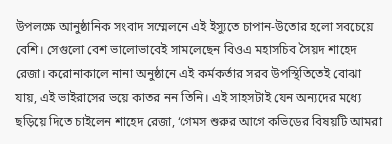উপলক্ষে আনুষ্ঠানিক সংবাদ সম্মেলনে এই ইস্যুতে চাপান-উতোর হলো সবচেয়ে বেশি। সেগুলো বেশ ভালোভাবেই সামলেছেন বিওএ মহাসচিব সৈয়দ শাহেদ রেজা। করোনাকালে নানা অনুষ্ঠানে এই কর্মকর্তার সরব উপস্থিতিতেই বোঝা যায়, এই ভাইরাসের ভয়ে কাতর নন তিনি। এই সাহসটাই যেন অন্যদের মধ্যে ছড়িয়ে দিতে চাইলেন শাহেদ রেজা, ‘গেমস শুরুর আগে কভিডের বিষয়টি আমরা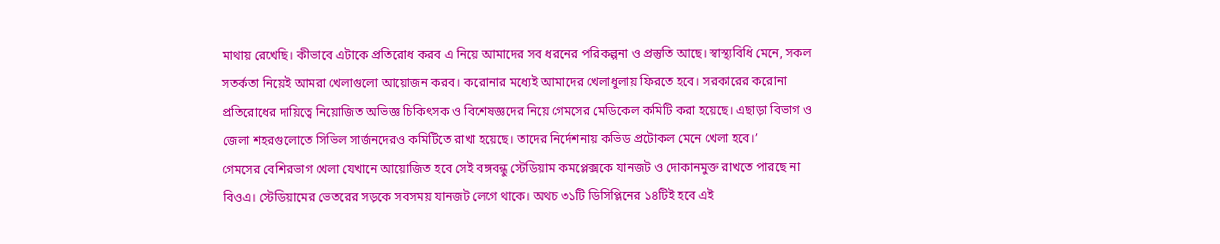মাথায় রেখেছি। কীভাবে এটাকে প্রতিরোধ করব এ নিয়ে আমাদের সব ধরনের পরিকল্পনা ও প্রস্তুতি আছে। স্বাস্থ্যবিধি মেনে, সকল সতর্কতা নিয়েই আমরা খেলাগুলো আয়োজন করব। করোনার মধ্যেই আমাদের খেলাধুলায় ফিরতে হবে। সরকারের করোনা প্রতিরোধের দায়িত্বে নিয়োজিত অভিজ্ঞ চিকিৎসক ও বিশেষজ্ঞদের নিয়ে গেমসের মেডিকেল কমিটি করা হয়েছে। এছাড়া বিভাগ ও জেলা শহরগুলোতে সিভিল সার্জনদেরও কমিটিতে রাখা হয়েছে। তাদের নির্দেশনায় কভিড প্রটোকল মেনে খেলা হবে।’
গেমসের বেশিরভাগ খেলা যেখানে আয়োজিত হবে সেই বঙ্গবন্ধু স্টেডিয়াম কমপ্লেক্সকে যানজট ও দোকানমুক্ত রাখতে পারছে না বিওএ। স্টেডিয়ামের ভেতরের সড়কে সবসময় যানজট লেগে থাকে। অথচ ৩১টি ডিসিপ্লিনের ১৪টিই হবে এই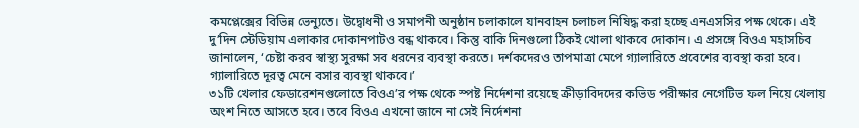কমপ্লেক্সের বিভিন্ন ভেন্যুতে। উদ্বোধনী ও সমাপনী অনুষ্ঠান চলাকালে যানবাহন চলাচল নিষিদ্ধ করা হচ্ছে এনএসসির পক্ষ থেকে। এই দু’দিন স্টেডিয়াম এলাকার দোকানপাটও বন্ধ থাকবে। কিন্তু বাকি দিনগুলো ঠিকই খোলা থাকবে দোকান। এ প্রসঙ্গে বিওএ মহাসচিব জানালেন, ‘চেষ্টা করব স্বাস্থ্য সুরক্ষা সব ধরনের ব্যবস্থা করতে। দর্শকদেরও তাপমাত্রা মেপে গ্যালারিতে প্রবেশের ব্যবস্থা করা হবে। গ্যালারিতে দূরত্ব মেনে বসার ব্যবস্থা থাকবে।’
৩১টি খেলার ফেডারেশনগুলোতে বিওএ’র পক্ষ থেকে স্পষ্ট নির্দেশনা রয়েছে ক্রীড়াবিদদের কভিড পরীক্ষার নেগেটিভ ফল নিয়ে খেলায় অংশ নিতে আসতে হবে। তবে বিওএ এখনো জানে না সেই নির্দেশনা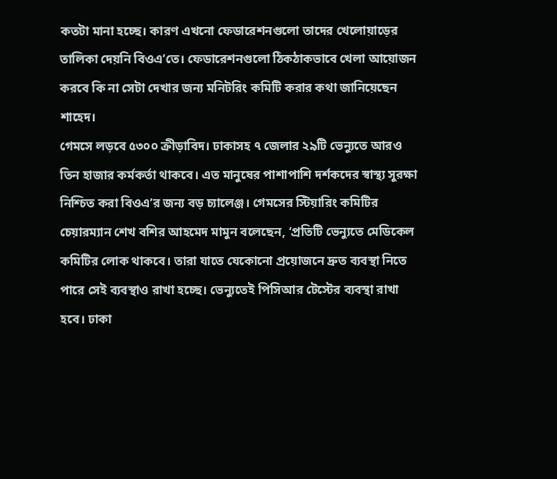কতটা মানা হচ্ছে। কারণ এখনো ফেডারেশনগুলো তাদের খেলোয়াড়ের তালিকা দেয়নি বিওএ’তে। ফেডারেশনগুলো ঠিকঠাকভাবে খেলা আয়োজন করবে কি না সেটা দেখার জন্য মনিটরিং কমিটি করার কথা জানিয়েছেন শাহেদ।
গেমসে লড়বে ৫৩০০ ক্রীড়াবিদ। ঢাকাসহ ৭ জেলার ২৯টি ভেন্যুতে আরও তিন হাজার কর্মকর্তা থাকবে। এত মানুষের পাশাপাশি দর্শকদের স্বাস্থ্য সুরক্ষা নিশ্চিত করা বিওএ’র জন্য বড় চ্যালেঞ্জ। গেমসের স্টিয়ারিং কমিটির চেয়ারম্যান শেখ বশির আহমেদ মামুন বলেছেন, ‘প্রতিটি ভেন্যুতে মেডিকেল কমিটির লোক থাকবে। তারা যাতে যেকোনো প্রয়োজনে দ্রুত ব্যবস্থা নিতে পারে সেই ব্যবস্থাও রাখা হচ্ছে। ভেন্যুতেই পিসিআর টেস্টের ব্যবস্থা রাখা হবে। ঢাকা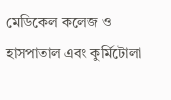মেডিকেল কলেজ ও হাসপাতাল এবং কুর্মিটোলা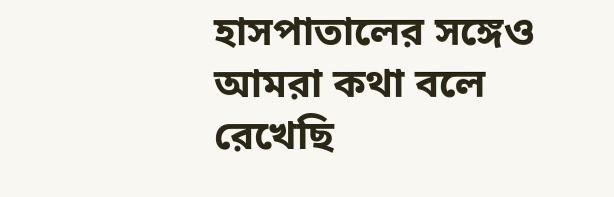হাসপাতালের সঙ্গেও আমরা কথা বলে রেখেছি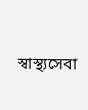স্বাস্থ্যসেবা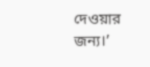দেওয়ার জন্য।’